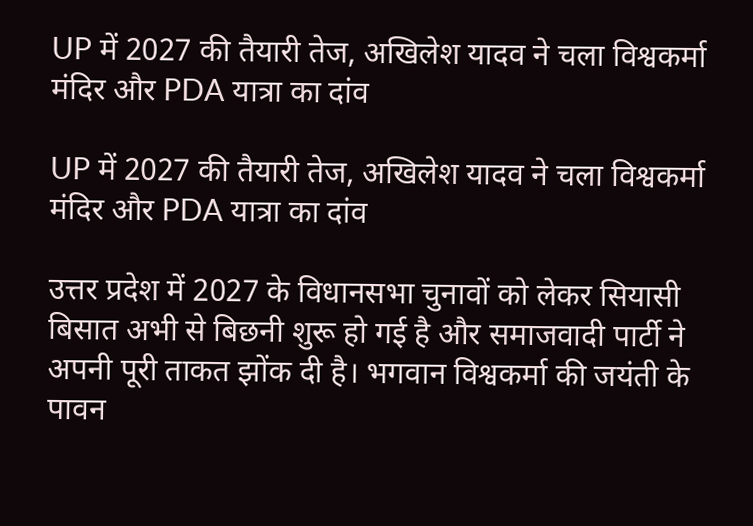UP में 2027 की तैयारी तेज, अखिलेश यादव ने चला विश्वकर्मा मंदिर और PDA यात्रा का दांव

UP में 2027 की तैयारी तेज, अखिलेश यादव ने चला विश्वकर्मा मंदिर और PDA यात्रा का दांव

उत्तर प्रदेश में 2027 के विधानसभा चुनावों को लेकर सियासी बिसात अभी से बिछनी शुरू हो गई है और समाजवादी पार्टी ने अपनी पूरी ताकत झोंक दी है। भगवान विश्वकर्मा की जयंती के पावन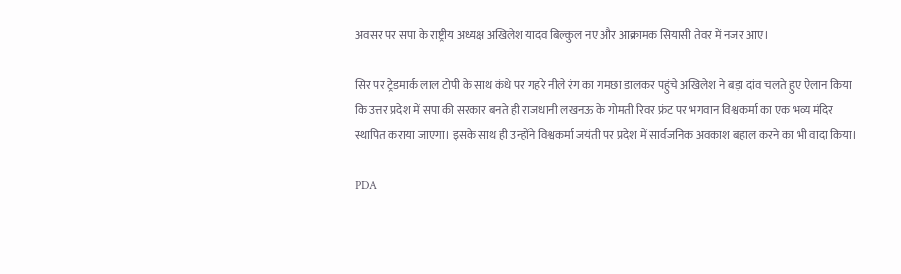अवसर पर सपा के राष्ट्रीय अध्यक्ष अखिलेश यादव बिल्कुल नए और आक्रामक सियासी तेवर में नजर आए।

सिर पर ट्रेडमार्क लाल टोपी के साथ कंधे पर गहरे नीले रंग का गमछा डालकर पहुंचे अखिलेश ने बड़ा दांव चलते हुए ऐलान किया कि उत्तर प्रदेश में सपा की सरकार बनते ही राजधानी लखनऊ के गोमती रिवर फ्रंट पर भगवान विश्वकर्मा का एक भव्य मंदिर स्थापित कराया जाएगा। इसके साथ ही उन्होंने विश्वकर्मा जयंती पर प्रदेश में सार्वजनिक अवकाश बहाल करने का भी वादा किया।

PDA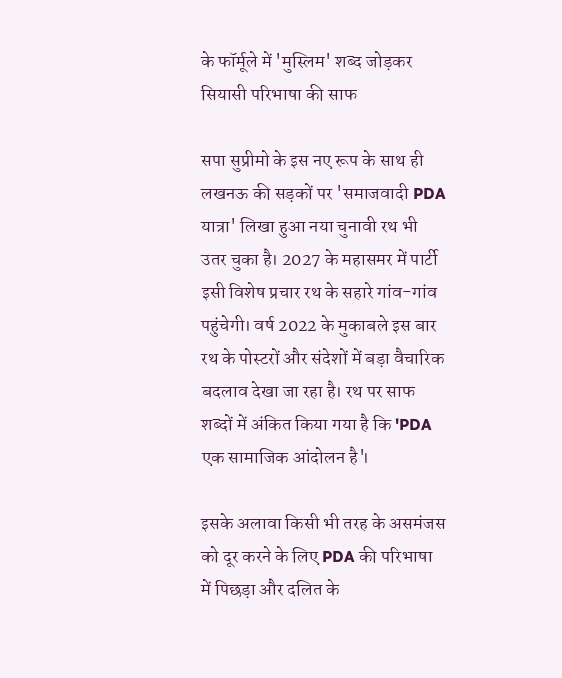के फॉर्मूले में 'मुस्लिम' शब्द जोड़कर सियासी परिभाषा की साफ

सपा सुप्रीमो के इस नए रूप के साथ ही लखनऊ की सड़कों पर 'समाजवादी PDA यात्रा' लिखा हुआ नया चुनावी रथ भी उतर चुका है। 2027 के महासमर में पार्टी इसी विशेष प्रचार रथ के सहारे गांव-गांव पहुंचेगी। वर्ष 2022 के मुकाबले इस बार रथ के पोस्टरों और संदेशों में बड़ा वैचारिक बदलाव देखा जा रहा है। रथ पर साफ शब्दों में अंकित किया गया है कि 'PDA एक सामाजिक आंदोलन है'।

इसके अलावा किसी भी तरह के असमंजस को दूर करने के लिए PDA की परिभाषा में पिछड़ा और दलित के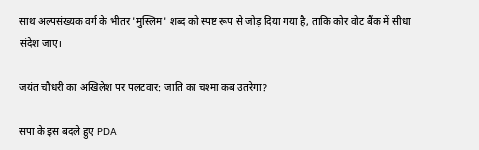साथ अल्पसंख्यक वर्ग के भीतर 'मुस्लिम' शब्द को स्पष्ट रूप से जोड़ दिया गया है, ताकि कोर वोट बैंक में सीधा संदेश जाए।

जयंत चौधरी का अखिलेश पर पलटवार: जाति का चश्मा कब उतरेगा?

सपा के इस बदले हुए PDA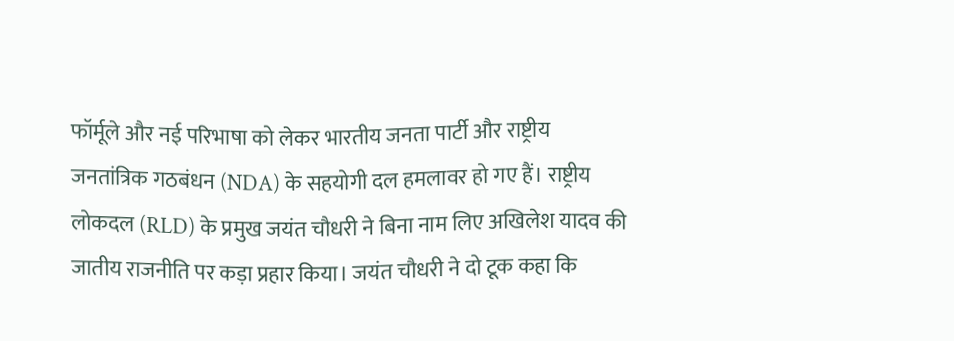फॉर्मूले और नई परिभाषा को लेकर भारतीय जनता पार्टी और राष्ट्रीय जनतांत्रिक गठबंधन (NDA) के सहयोगी दल हमलावर हो गए हैं। राष्ट्रीय लोकदल (RLD) के प्रमुख जयंत चौधरी ने बिना नाम लिए अखिलेश यादव की जातीय राजनीति पर कड़ा प्रहार किया। जयंत चौधरी ने दो टूक कहा कि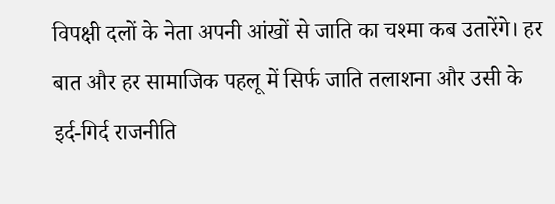विपक्षी दलों के नेता अपनी आंखों से जाति का चश्मा कब उतारेंगे। हर बात और हर सामाजिक पहलू में सिर्फ जाति तलाशना और उसी के इर्द-गिर्द राजनीति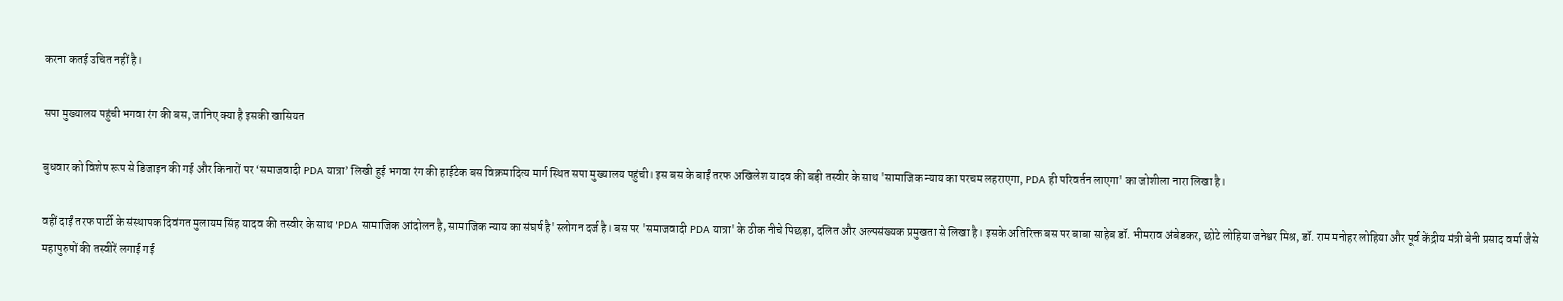करना कतई उचित नहीं है।

सपा मुख्यालय पहुंची भगवा रंग की बस, जानिए क्या है इसकी खासियत

बुधवार को विशेष रूप से डिजाइन की गई और किनारों पर ‘समाजवादी PDA यात्रा’ लिखी हुई भगवा रंग की हाईटेक बस विक्रमादित्य मार्ग स्थित सपा मुख्यालय पहुंची। इस बस के बाईं तरफ अखिलेश यादव की बड़ी तस्वीर के साथ 'सामाजिक न्याय का परचम लहराएगा, PDA ही परिवर्तन लाएगा' का जोशीला नारा लिखा है।

वहीं दाईं तरफ पार्टी के संस्थापक दिवंगत मुलायम सिंह यादव की तस्वीर के साथ 'PDA सामाजिक आंदोलन है, सामाजिक न्याय का संघर्ष है' स्लोगन दर्ज है। बस पर 'समाजवादी PDA यात्रा' के ठीक नीचे पिछड़ा, दलित और अल्पसंख्यक प्रमुखता से लिखा है। इसके अतिरिक्त बस पर बाबा साहेब डॉ. भीमराव अंबेडकर, छोटे लोहिया जनेश्वर मिश्र, डॉ. राम मनोहर लोहिया और पूर्व केंद्रीय मंत्री बेनी प्रसाद वर्मा जैसे महापुरुषों की तस्वीरें लगाई गई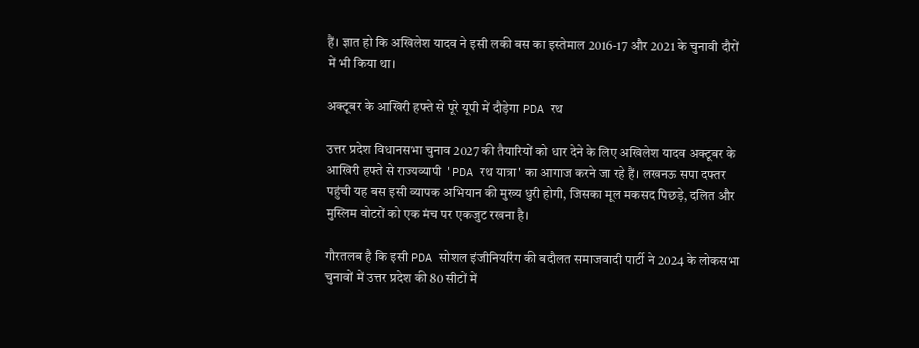हैं। ज्ञात हो कि अखिलेश यादव ने इसी लकी बस का इस्तेमाल 2016-17 और 2021 के चुनावी दौरों में भी किया था।

अक्टूबर के आखिरी हफ्ते से पूरे यूपी में दौड़ेगा PDA रथ

उत्तर प्रदेश विधानसभा चुनाव 2027 की तैयारियों को धार देने के लिए अखिलेश यादव अक्टूबर के आखिरी हफ्ते से राज्यव्यापी 'PDA रथ यात्रा' का आगाज करने जा रहे हैं। लखनऊ सपा दफ्तर पहुंची यह बस इसी व्यापक अभियान की मुख्य धुरी होगी, जिसका मूल मकसद पिछड़े, दलित और मुस्लिम वोटरों को एक मंच पर एकजुट रखना है।

गौरतलब है कि इसी PDA सोशल इंजीनियरिंग की बदौलत समाजवादी पार्टी ने 2024 के लोकसभा चुनावों में उत्तर प्रदेश की 80 सीटों में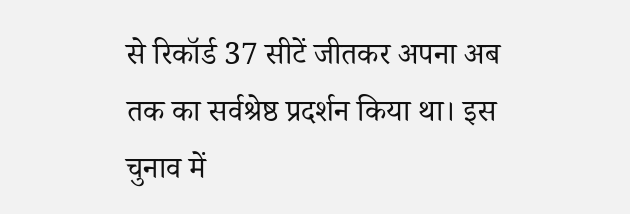से रिकॉर्ड 37 सीटें जीतकर अपना अब तक का सर्वश्रेष्ठ प्रदर्शन किया था। इस चुनाव में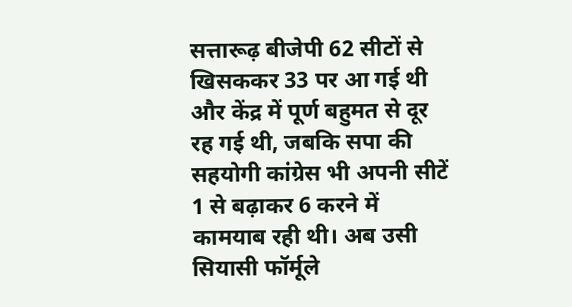सत्तारूढ़ बीजेपी 62 सीटों से खिसककर 33 पर आ गई थी और केंद्र में पूर्ण बहुमत से दूर रह गई थी, जबकि सपा की सहयोगी कांग्रेस भी अपनी सीटें 1 से बढ़ाकर 6 करने में कामयाब रही थी। अब उसी सियासी फॉर्मूले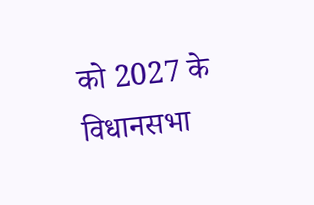को 2027 के विधानसभा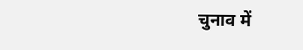चुनाव में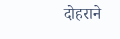दोहराने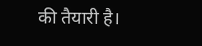की तैयारी है।